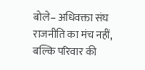बोले– अधिवक्ता संघ राजनीति का मंच नहीं, बल्कि परिवार की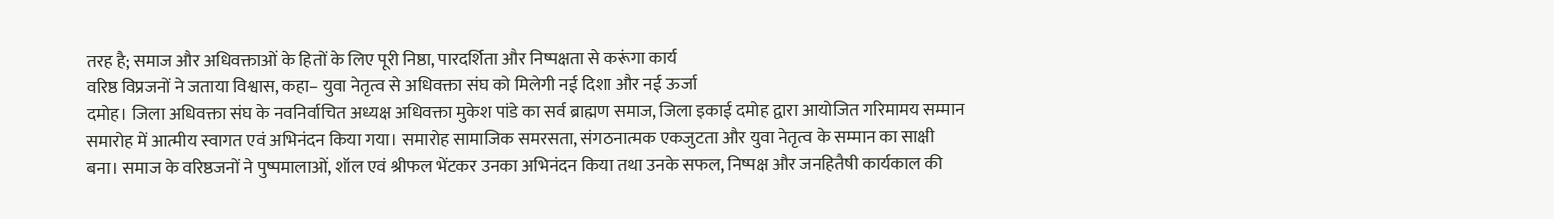तरह है; समाज और अधिवक्ताओं के हितों के लिए पूरी निष्ठा, पारदर्शिता और निष्पक्षता से करूंगा कार्य
वरिष्ठ विप्रजनों ने जताया विश्वास, कहा– युवा नेतृत्व से अधिवक्ता संघ को मिलेगी नई दिशा और नई ऊर्जा
दमोह। जिला अधिवक्ता संघ के नवनिर्वाचित अध्यक्ष अधिवक्ता मुकेश पांडे का सर्व ब्राह्मण समाज, जिला इकाई दमोह द्वारा आयोजित गरिमामय सम्मान समारोह में आत्मीय स्वागत एवं अभिनंदन किया गया। समारोह सामाजिक समरसता, संगठनात्मक एकजुटता और युवा नेतृत्व के सम्मान का साक्षी बना। समाज के वरिष्ठजनों ने पुष्पमालाओं, शॉल एवं श्रीफल भेंटकर उनका अभिनंदन किया तथा उनके सफल, निष्पक्ष और जनहितैषी कार्यकाल की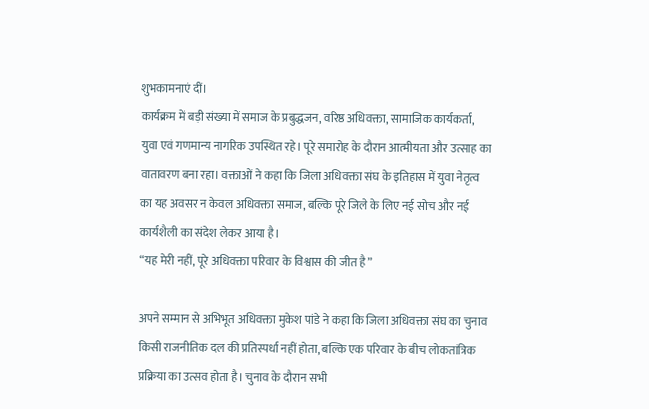शुभकामनाएं दीं।
कार्यक्रम में बड़ी संख्या में समाज के प्रबुद्धजन, वरिष्ठ अधिवक्ता, सामाजिक कार्यकर्ता, युवा एवं गणमान्य नागरिक उपस्थित रहे। पूरे समारोह के दौरान आत्मीयता और उत्साह का वातावरण बना रहा। वक्ताओं ने कहा कि जिला अधिवक्ता संघ के इतिहास में युवा नेतृत्व का यह अवसर न केवल अधिवक्ता समाज, बल्कि पूरे जिले के लिए नई सोच और नई कार्यशैली का संदेश लेकर आया है।
“यह मेरी नहीं, पूरे अधिवक्ता परिवार के विश्वास की जीत है”

अपने सम्मान से अभिभूत अधिवक्ता मुकेश पांडे ने कहा कि जिला अधिवक्ता संघ का चुनाव किसी राजनीतिक दल की प्रतिस्पर्धा नहीं होता, बल्कि एक परिवार के बीच लोकतांत्रिक प्रक्रिया का उत्सव होता है। चुनाव के दौरान सभी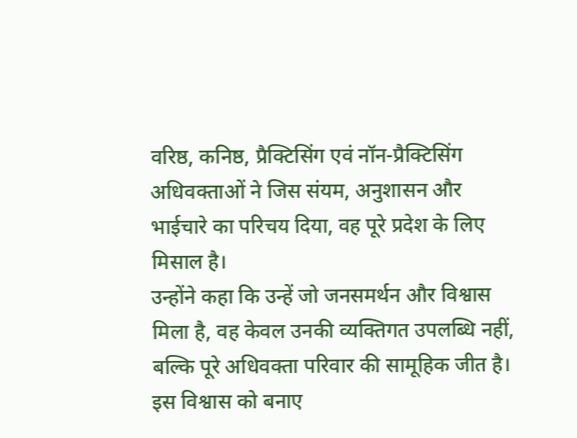वरिष्ठ, कनिष्ठ, प्रैक्टिसिंग एवं नॉन-प्रैक्टिसिंग अधिवक्ताओं ने जिस संयम, अनुशासन और भाईचारे का परिचय दिया, वह पूरे प्रदेश के लिए मिसाल है।
उन्होंने कहा कि उन्हें जो जनसमर्थन और विश्वास मिला है, वह केवल उनकी व्यक्तिगत उपलब्धि नहीं, बल्कि पूरे अधिवक्ता परिवार की सामूहिक जीत है। इस विश्वास को बनाए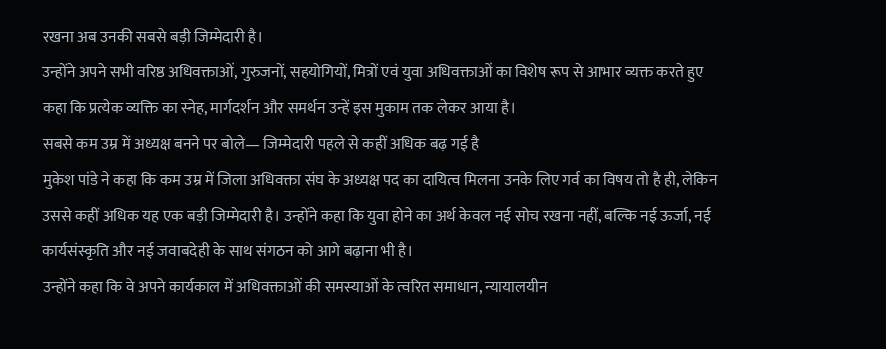रखना अब उनकी सबसे बड़ी जिम्मेदारी है।
उन्होंने अपने सभी वरिष्ठ अधिवक्ताओं, गुरुजनों, सहयोगियों, मित्रों एवं युवा अधिवक्ताओं का विशेष रूप से आभार व्यक्त करते हुए कहा कि प्रत्येक व्यक्ति का स्नेह, मार्गदर्शन और समर्थन उन्हें इस मुकाम तक लेकर आया है।
सबसे कम उम्र में अध्यक्ष बनने पर बोले— जिम्मेदारी पहले से कहीं अधिक बढ़ गई है
मुकेश पांडे ने कहा कि कम उम्र में जिला अधिवक्ता संघ के अध्यक्ष पद का दायित्व मिलना उनके लिए गर्व का विषय तो है ही, लेकिन उससे कहीं अधिक यह एक बड़ी जिम्मेदारी है। उन्होंने कहा कि युवा होने का अर्थ केवल नई सोच रखना नहीं, बल्कि नई ऊर्जा, नई कार्यसंस्कृति और नई जवाबदेही के साथ संगठन को आगे बढ़ाना भी है।
उन्होंने कहा कि वे अपने कार्यकाल में अधिवक्ताओं की समस्याओं के त्वरित समाधान, न्यायालयीन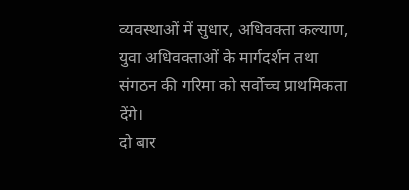व्यवस्थाओं में सुधार, अधिवक्ता कल्याण, युवा अधिवक्ताओं के मार्गदर्शन तथा संगठन की गरिमा को सर्वोच्च प्राथमिकता देंगे।
दो बार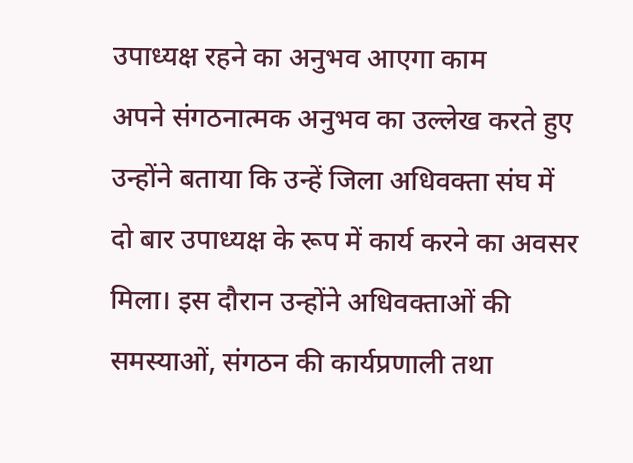उपाध्यक्ष रहने का अनुभव आएगा काम
अपने संगठनात्मक अनुभव का उल्लेख करते हुए उन्होंने बताया कि उन्हें जिला अधिवक्ता संघ में दो बार उपाध्यक्ष के रूप में कार्य करने का अवसर मिला। इस दौरान उन्होंने अधिवक्ताओं की समस्याओं, संगठन की कार्यप्रणाली तथा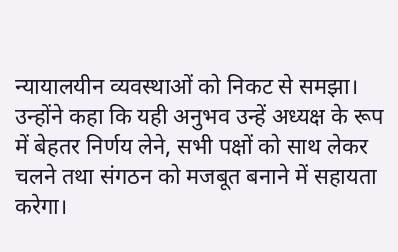न्यायालयीन व्यवस्थाओं को निकट से समझा।
उन्होंने कहा कि यही अनुभव उन्हें अध्यक्ष के रूप में बेहतर निर्णय लेने, सभी पक्षों को साथ लेकर चलने तथा संगठन को मजबूत बनाने में सहायता करेगा।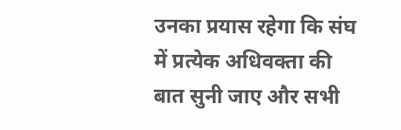उनका प्रयास रहेगा कि संघ में प्रत्येक अधिवक्ता की बात सुनी जाए और सभी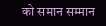को समान सम्मान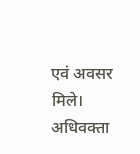एवं अवसर मिले।
अधिवक्ता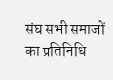संघ सभी समाजों का प्रतिनिधि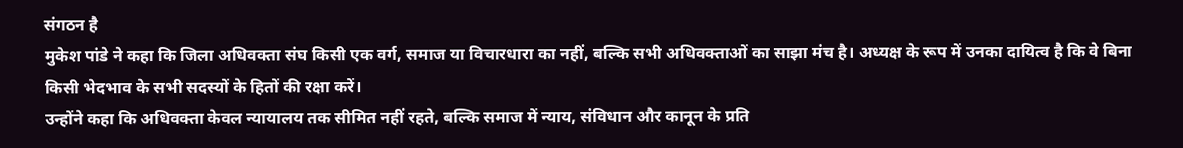संगठन है
मुकेश पांडे ने कहा कि जिला अधिवक्ता संघ किसी एक वर्ग, समाज या विचारधारा का नहीं, बल्कि सभी अधिवक्ताओं का साझा मंच है। अध्यक्ष के रूप में उनका दायित्व है कि वे बिना किसी भेदभाव के सभी सदस्यों के हितों की रक्षा करें।
उन्होंने कहा कि अधिवक्ता केवल न्यायालय तक सीमित नहीं रहते, बल्कि समाज में न्याय, संविधान और कानून के प्रति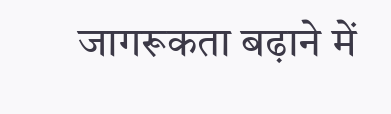जागरूकता बढ़ाने में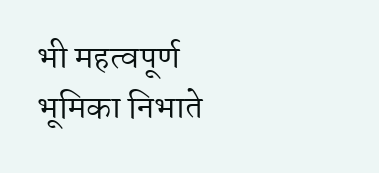भी महत्वपूर्ण भूमिका निभाते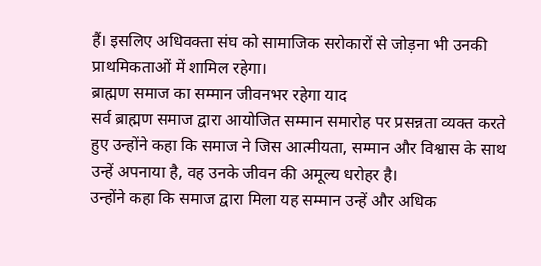हैं। इसलिए अधिवक्ता संघ को सामाजिक सरोकारों से जोड़ना भी उनकी प्राथमिकताओं में शामिल रहेगा।
ब्राह्मण समाज का सम्मान जीवनभर रहेगा याद
सर्व ब्राह्मण समाज द्वारा आयोजित सम्मान समारोह पर प्रसन्नता व्यक्त करते हुए उन्होंने कहा कि समाज ने जिस आत्मीयता, सम्मान और विश्वास के साथ उन्हें अपनाया है, वह उनके जीवन की अमूल्य धरोहर है।
उन्होंने कहा कि समाज द्वारा मिला यह सम्मान उन्हें और अधिक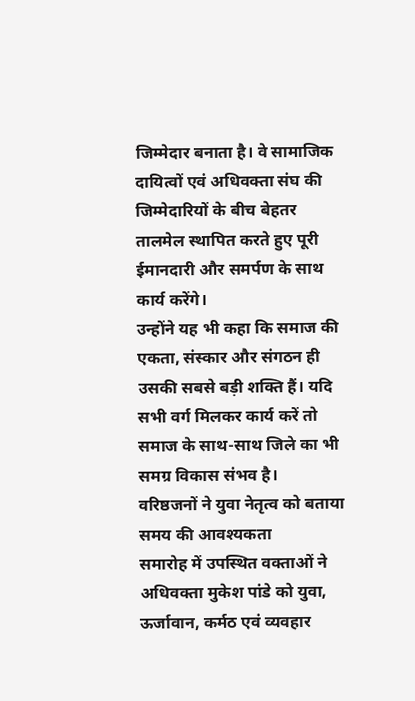जिम्मेदार बनाता है। वे सामाजिक दायित्वों एवं अधिवक्ता संघ की जिम्मेदारियों के बीच बेहतर तालमेल स्थापित करते हुए पूरी ईमानदारी और समर्पण के साथ कार्य करेंगे।
उन्होंने यह भी कहा कि समाज की एकता, संस्कार और संगठन ही उसकी सबसे बड़ी शक्ति हैं। यदि सभी वर्ग मिलकर कार्य करें तो समाज के साथ-साथ जिले का भी समग्र विकास संभव है।
वरिष्ठजनों ने युवा नेतृत्व को बताया समय की आवश्यकता
समारोह में उपस्थित वक्ताओं ने अधिवक्ता मुकेश पांडे को युवा, ऊर्जावान, कर्मठ एवं व्यवहार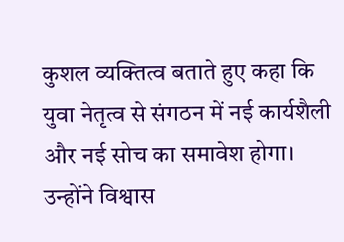कुशल व्यक्तित्व बताते हुए कहा कि युवा नेतृत्व से संगठन में नई कार्यशैली और नई सोच का समावेश होगा। उन्होंने विश्वास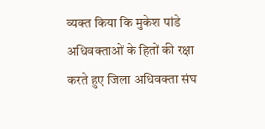व्यक्त किया कि मुकेश पांडे अधिवक्ताओं के हितों की रक्षा करते हुए जिला अधिवक्ता संघ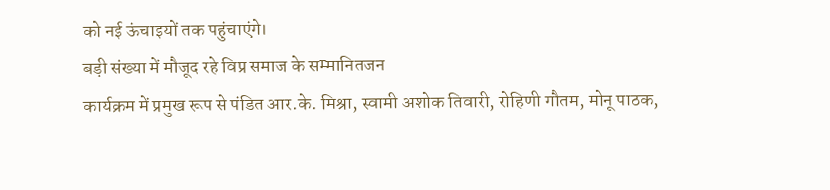को नई ऊंचाइयों तक पहुंचाएंगे।
बड़ी संख्या में मौजूद रहे विप्र समाज के सम्मानितजन
कार्यक्रम में प्रमुख रूप से पंडित आर.के. मिश्रा, स्वामी अशोक तिवारी, रोहिणी गौतम, मोनू पाठक,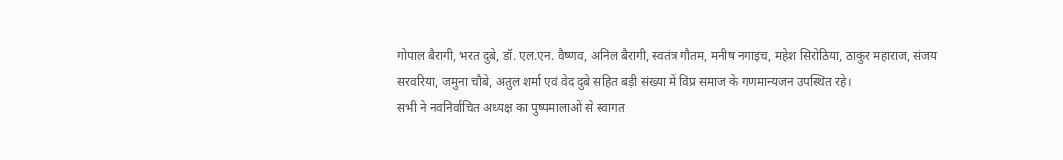गोपाल बैरागी, भरत दुबे, डॉ. एल.एन. वैष्णव, अनिल बैरागी, स्वतंत्र गौतम, मनीष नगाइच, महेश सिरोठिया, ठाकुर महाराज, संजय सरवरिया, जमुना चौबे, अतुल शर्मा एवं वेद दुबे सहित बड़ी संख्या में विप्र समाज के गणमान्यजन उपस्थित रहे।
सभी ने नवनिर्वाचित अध्यक्ष का पुष्पमालाओं से स्वागत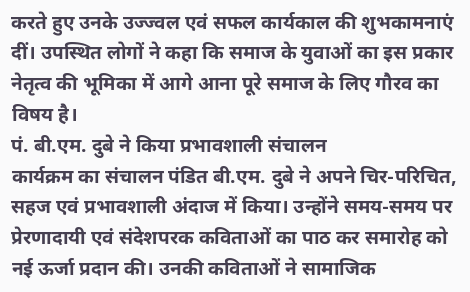करते हुए उनके उज्ज्वल एवं सफल कार्यकाल की शुभकामनाएं दीं। उपस्थित लोगों ने कहा कि समाज के युवाओं का इस प्रकार नेतृत्व की भूमिका में आगे आना पूरे समाज के लिए गौरव का विषय है।
पं. बी.एम. दुबे ने किया प्रभावशाली संचालन
कार्यक्रम का संचालन पंडित बी.एम. दुबे ने अपने चिर-परिचित, सहज एवं प्रभावशाली अंदाज में किया। उन्होंने समय-समय पर प्रेरणादायी एवं संदेशपरक कविताओं का पाठ कर समारोह को नई ऊर्जा प्रदान की। उनकी कविताओं ने सामाजिक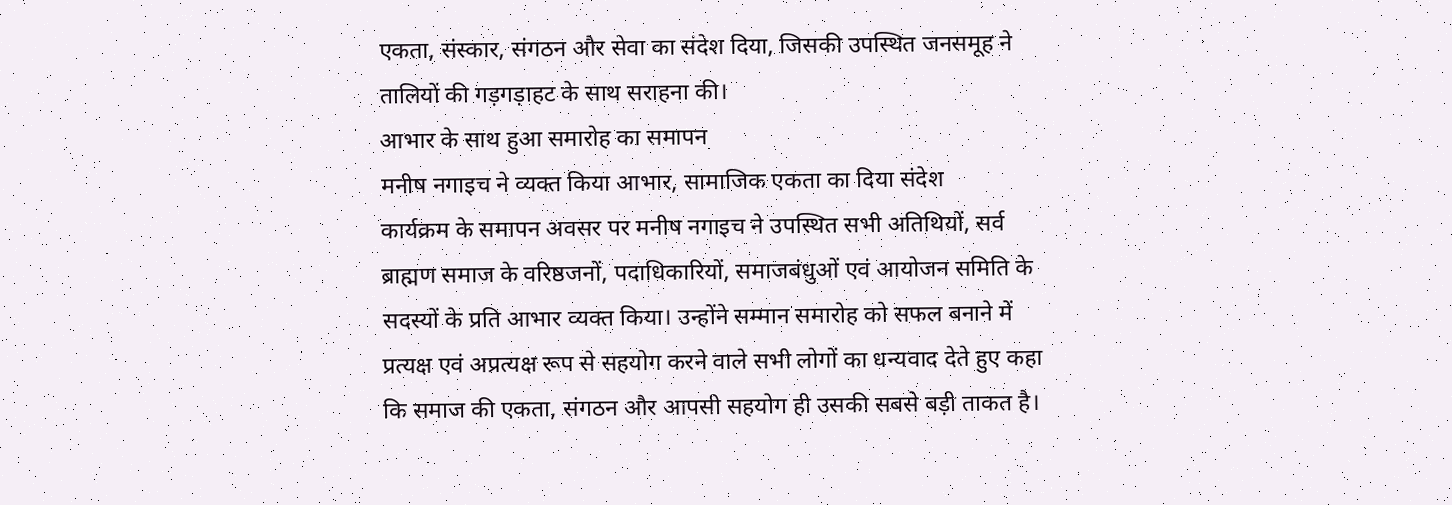एकता, संस्कार, संगठन और सेवा का संदेश दिया, जिसकी उपस्थित जनसमूह ने तालियों की गड़गड़ाहट के साथ सराहना की।
आभार के साथ हुआ समारोह का समापन
मनीष नगाइच ने व्यक्त किया आभार, सामाजिक एकता का दिया संदेश
कार्यक्रम के समापन अवसर पर मनीष नगाइच ने उपस्थित सभी अतिथियों, सर्व ब्राह्मण समाज के वरिष्ठजनों, पदाधिकारियों, समाजबंधुओं एवं आयोजन समिति के सदस्यों के प्रति आभार व्यक्त किया। उन्होंने सम्मान समारोह को सफल बनाने में प्रत्यक्ष एवं अप्रत्यक्ष रूप से सहयोग करने वाले सभी लोगों का धन्यवाद देते हुए कहा कि समाज की एकता, संगठन और आपसी सहयोग ही उसकी सबसे बड़ी ताकत है।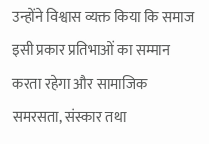उन्होंने विश्वास व्यक्त किया कि समाज इसी प्रकार प्रतिभाओं का सम्मान करता रहेगा और सामाजिक समरसता, संस्कार तथा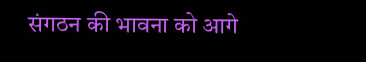संगठन की भावना को आगे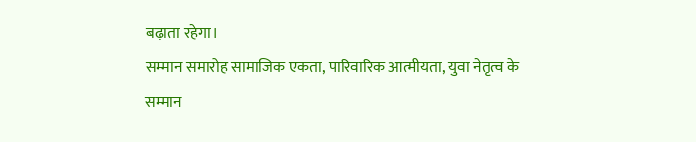बढ़ाता रहेगा।
सम्मान समारोह सामाजिक एकता, पारिवारिक आत्मीयता, युवा नेतृत्व के सम्मान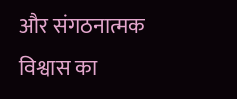और संगठनात्मक विश्वास का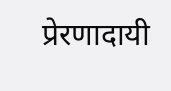प्रेरणादायी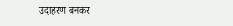उदाहरण बनकर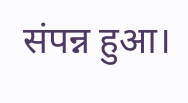संपन्न हुआ।